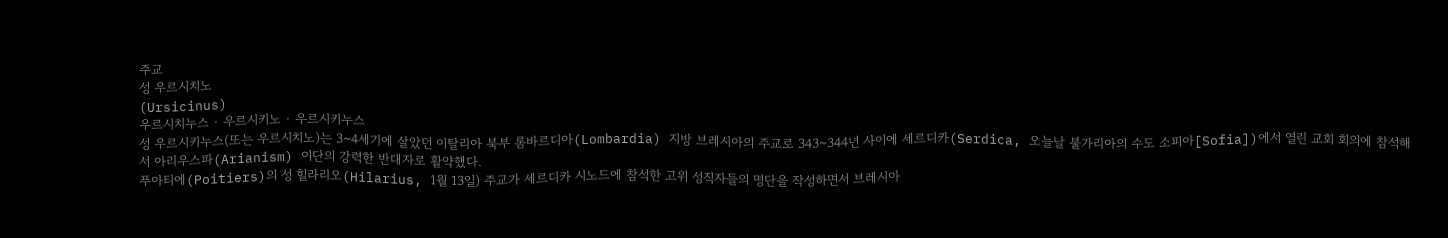주교
성 우르시치노
(Ursicinus)
우르시치누스 · 우르시키노 · 우르시키누스
성 우르시키누스(또는 우르시치노)는 3~4세기에 살았던 이탈리아 북부 롬바르디아(Lombardia) 지방 브레시아의 주교로 343~344년 사이에 세르디카(Serdica, 오늘날 불가리아의 수도 소피아[Sofia])에서 열린 교회 회의에 참석해서 아리우스파(Arianism) 이단의 강력한 반대자로 활약했다.
푸아티에(Poitiers)의 성 힐라리오(Hilarius, 1월 13일) 주교가 세르디카 시노드에 참석한 고위 성직자들의 명단을 작성하면서 브레시아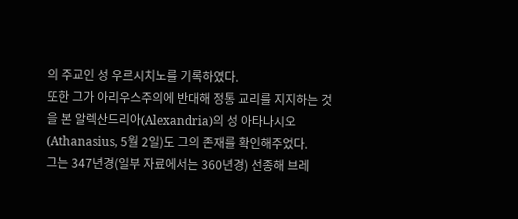의 주교인 성 우르시치노를 기록하였다.
또한 그가 아리우스주의에 반대해 정통 교리를 지지하는 것을 본 알렉산드리아(Alexandria)의 성 아타나시오(Athanasius, 5월 2일)도 그의 존재를 확인해주었다.
그는 347년경(일부 자료에서는 360년경) 선종해 브레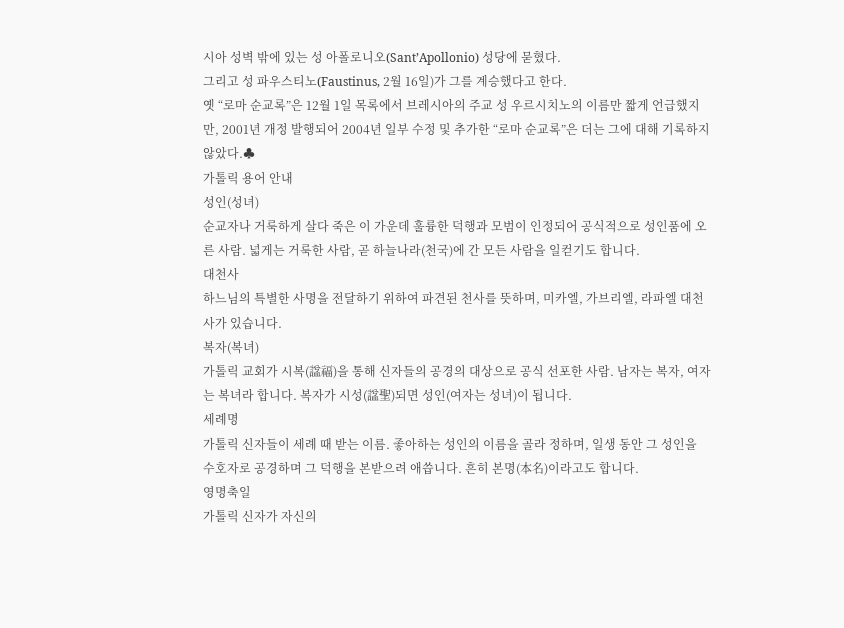시아 성벽 밖에 있는 성 아폴로니오(Sant’Apollonio) 성당에 묻혔다.
그리고 성 파우스티노(Faustinus, 2월 16일)가 그를 계승했다고 한다.
옛 “로마 순교록”은 12월 1일 목록에서 브레시아의 주교 성 우르시치노의 이름만 짧게 언급했지만, 2001년 개정 발행되어 2004년 일부 수정 및 추가한 “로마 순교록”은 더는 그에 대해 기록하지 않았다.♣
가톨릭 용어 안내
성인(성녀)
순교자나 거룩하게 살다 죽은 이 가운데 훌륭한 덕행과 모범이 인정되어 공식적으로 성인품에 오른 사람. 넓게는 거룩한 사람, 곧 하늘나라(천국)에 간 모든 사람을 일컫기도 합니다.
대천사
하느님의 특별한 사명을 전달하기 위하여 파견된 천사를 뜻하며, 미카엘, 가브리엘, 라파엘 대천사가 있습니다.
복자(복녀)
가톨릭 교회가 시복(諡福)을 통해 신자들의 공경의 대상으로 공식 선포한 사람. 남자는 복자, 여자는 복녀라 합니다. 복자가 시성(諡聖)되면 성인(여자는 성녀)이 됩니다.
세례명
가톨릭 신자들이 세례 때 받는 이름. 좋아하는 성인의 이름을 골라 정하며, 일생 동안 그 성인을 수호자로 공경하며 그 덕행을 본받으려 애씁니다. 흔히 본명(本名)이라고도 합니다.
영명축일
가톨릭 신자가 자신의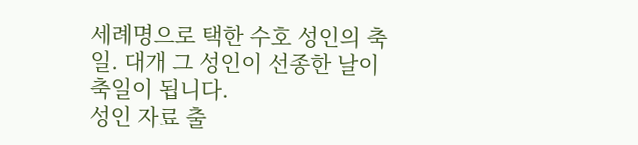세례명으로 택한 수호 성인의 축일. 대개 그 성인이 선종한 날이 축일이 됩니다.
성인 자료 출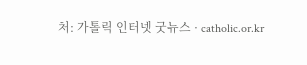처: 가톨릭 인터넷 굿뉴스 · catholic.or.kr